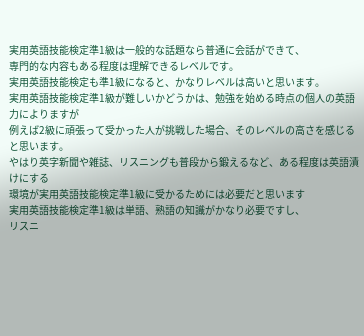実用英語技能検定準1級は一般的な話題なら普通に会話ができて、
専門的な内容もある程度は理解できるレベルです。
実用英語技能検定も準1級になると、かなりレベルは高いと思います。
実用英語技能検定準1級が難しいかどうかは、勉強を始める時点の個人の英語力によりますが
例えば2級に頑張って受かった人が挑戦した場合、そのレベルの高さを感じると思います。
やはり英字新聞や雑誌、リスニングも普段から鍛えるなど、ある程度は英語漬けにする
環境が実用英語技能検定準1級に受かるためには必要だと思います
実用英語技能検定準1級は単語、熟語の知識がかなり必要ですし、
リスニ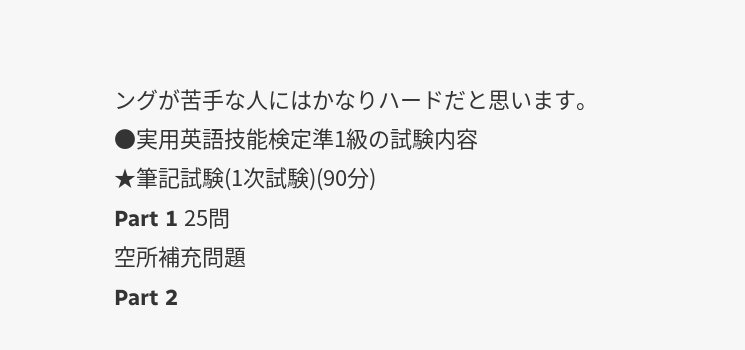ングが苦手な人にはかなりハードだと思います。
●実用英語技能検定準1級の試験内容
★筆記試験(1次試験)(90分)
Part 1 25問
空所補充問題
Part 2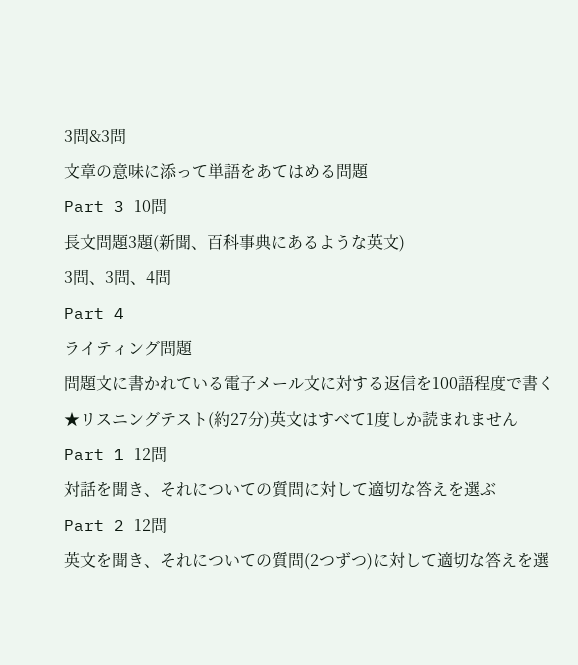3問&3問
文章の意味に添って単語をあてはめる問題
Part 3 10問
長文問題3題(新聞、百科事典にあるような英文)
3問、3問、4問
Part 4
ライティング問題
問題文に書かれている電子メール文に対する返信を100語程度で書く
★リスニングテスト(約27分)英文はすべて1度しか読まれません
Part 1 12問
対話を聞き、それについての質問に対して適切な答えを選ぶ
Part 2 12問
英文を聞き、それについての質問(2つずつ)に対して適切な答えを選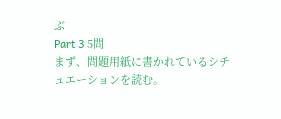ぶ
Part 3 5問
まず、問題用紙に書かれているシチュエーションを読む。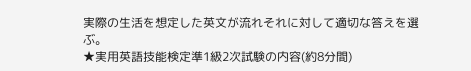実際の生活を想定した英文が流れそれに対して適切な答えを選ぶ。
★実用英語技能検定準1級2次試験の内容(約8分間)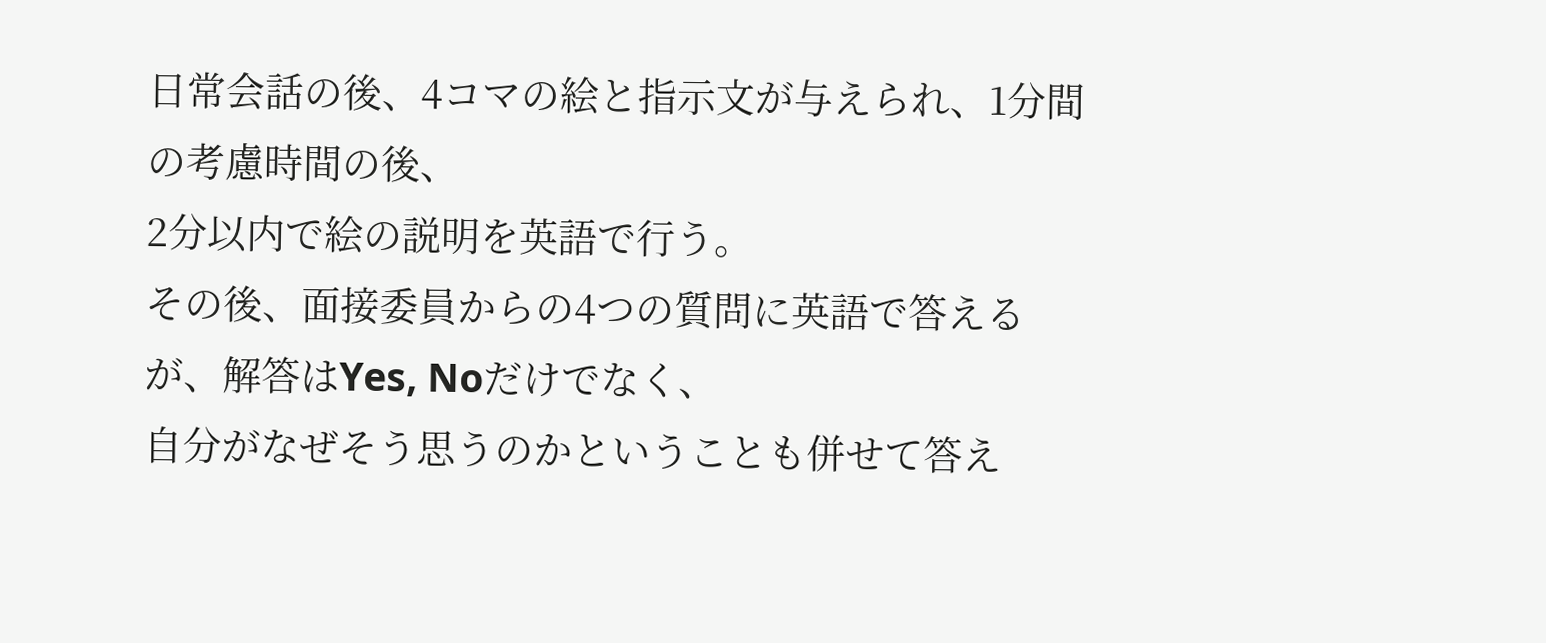日常会話の後、4コマの絵と指示文が与えられ、1分間の考慮時間の後、
2分以内で絵の説明を英語で行う。
その後、面接委員からの4つの質問に英語で答えるが、解答はYes, Noだけでなく、
自分がなぜそう思うのかということも併せて答え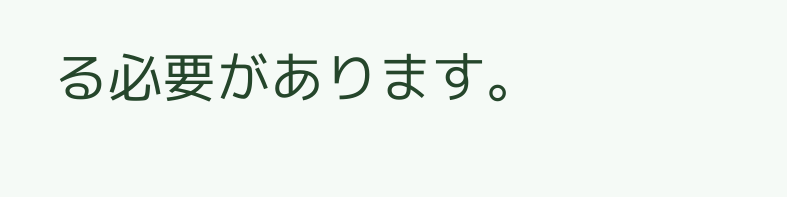る必要があります。